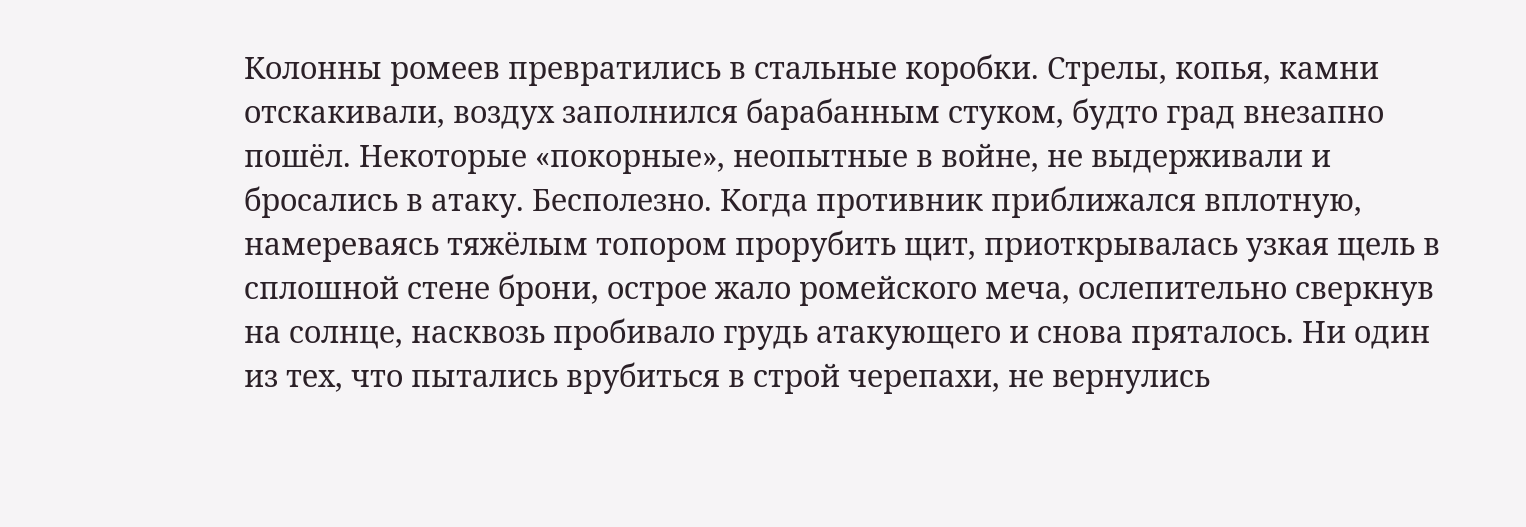Колонны ромеев превратились в стальные коробки. Стрелы, копья, камни отскакивали, воздух заполнился барабанным стуком, будто град внезапно пошёл. Некоторые «покорные», неопытные в войне, не выдерживали и бросались в атаку. Бесполезно. Когда противник приближался вплотную, намереваясь тяжёлым топором прорубить щит, приоткрывалась узкая щель в сплошной стене брони, острое жало ромейского меча, ослепительно сверкнув на солнце, насквозь пробивало грудь атакующего и снова пряталось. Ни один из тех, что пытались врубиться в строй черепахи, не вернулись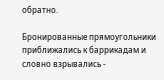обратно.

Бронированные прямоугольники приближались к баррикадам и словно взрывались -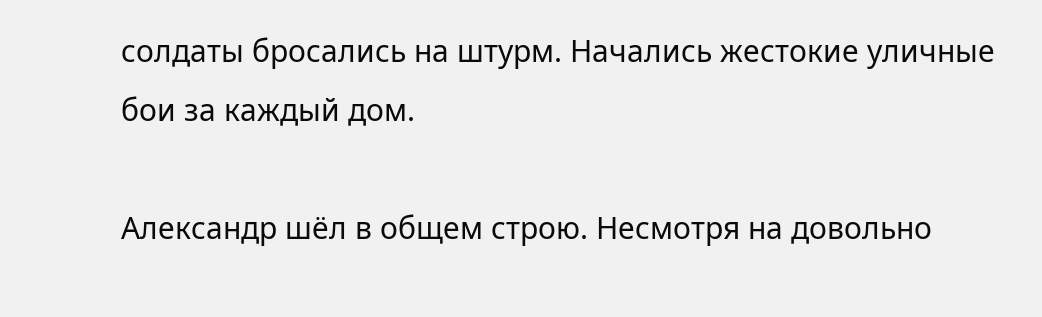солдаты бросались на штурм. Начались жестокие уличные бои за каждый дом.

Александр шёл в общем строю. Несмотря на довольно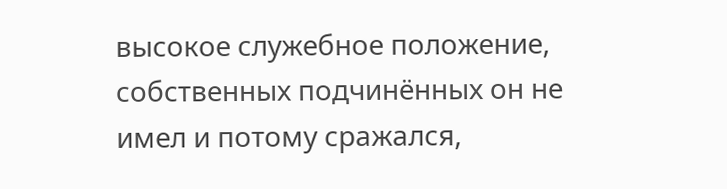высокое служебное положение, собственных подчинённых он не имел и потому сражался,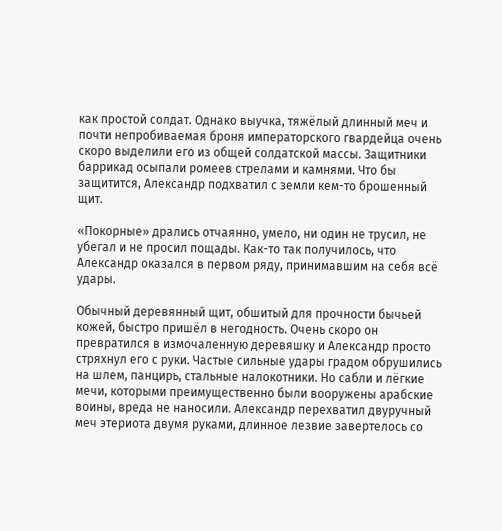как простой солдат. Однако выучка, тяжёлый длинный меч и почти непробиваемая броня императорского гвардейца очень скоро выделили его из общей солдатской массы. Защитники баррикад осыпали ромеев стрелами и камнями. Что бы защитится, Александр подхватил с земли кем-то брошенный щит.

«Покорные» дрались отчаянно, умело, ни один не трусил, не убегал и не просил пощады. Как-то так получилось, что Александр оказался в первом ряду, принимавшим на себя всё удары.

Обычный деревянный щит, обшитый для прочности бычьей кожей, быстро пришёл в негодность. Очень скоро он превратился в измочаленную деревяшку и Александр просто стряхнул его с руки. Частые сильные удары градом обрушились на шлем, панцирь, стальные налокотники. Но сабли и лёгкие мечи, которыми преимущественно были вооружены арабские воины, вреда не наносили. Александр перехватил двуручный меч этериота двумя руками, длинное лезвие завертелось со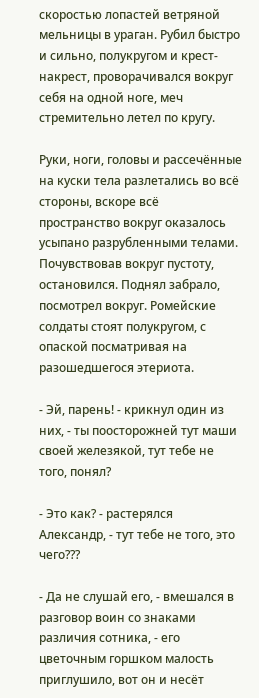скоростью лопастей ветряной мельницы в ураган. Рубил быстро и сильно, полукругом и крест-накрест, проворачивался вокруг себя на одной ноге, меч стремительно летел по кругу.

Руки, ноги, головы и рассечённые на куски тела разлетались во всё стороны, вскоре всё пространство вокруг оказалось усыпано разрубленными телами. Почувствовав вокруг пустоту, остановился. Поднял забрало, посмотрел вокруг. Ромейские солдаты стоят полукругом, с опаской посматривая на разошедшегося этериота.

- Эй, парень! - крикнул один из них, - ты поосторожней тут маши своей железякой, тут тебе не того, понял?

- Это как? - растерялся Александр, - тут тебе не того, это чего???

- Да не слушай его, - вмешался в разговор воин со знаками различия сотника, - его цветочным горшком малость приглушило, вот он и несёт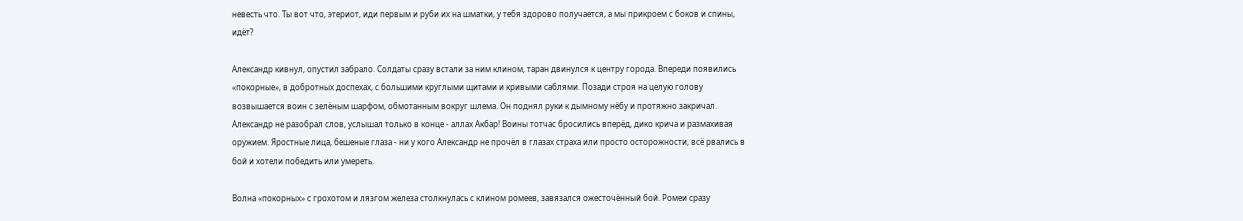невесть что. Ты вот что, этериот, иди первым и руби их на шматки, у тебя здорово получается, а мы прикроем с боков и спины, идёт?

Александр кивнул, опустил забрало. Солдаты сразу встали за ним клином, таран двинулся к центру города. Впереди появились «покорные», в добротных доспехах, с большими круглыми щитами и кривыми саблями. Позади строя на целую голову возвышается воин с зелёным шарфом, обмотанным вокруг шлема. Он поднял руки к дымному нёбу и протяжно закричал. Александр не разобрал слов, услышал только в конце - аллах Акбар! Воины тотчас бросились вперёд, дико крича и размахивая оружием. Яростные лица, бешеные глаза - ни у кого Александр не прочёл в глазах страха или просто осторожности, всё рвались в бой и хотели победить или умереть.

Волна «покорных» с грохотом и лязгом железа столкнулась с клином ромеев, завязался ожесточённый бой. Ромеи сразу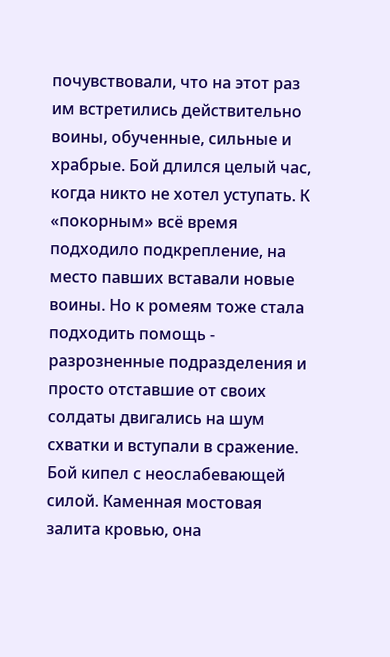почувствовали, что на этот раз им встретились действительно воины, обученные, сильные и храбрые. Бой длился целый час, когда никто не хотел уступать. К «покорным» всё время подходило подкрепление, на место павших вставали новые воины. Но к ромеям тоже стала подходить помощь - разрозненные подразделения и просто отставшие от своих солдаты двигались на шум схватки и вступали в сражение. Бой кипел с неослабевающей силой. Каменная мостовая залита кровью, она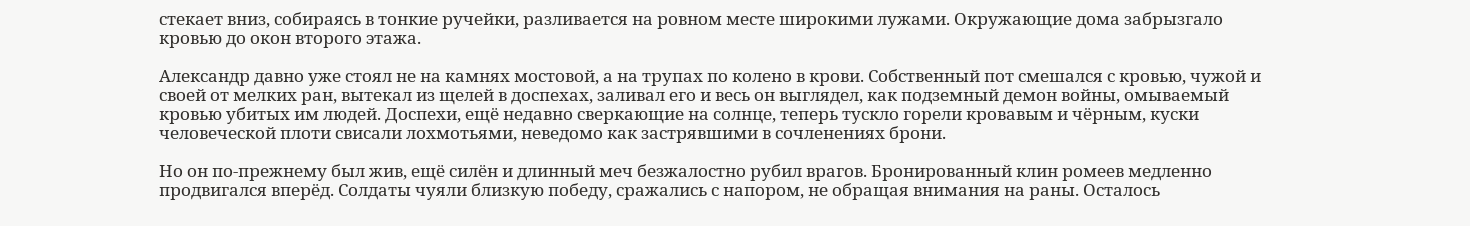стекает вниз, собираясь в тонкие ручейки, разливается на ровном месте широкими лужами. Окружающие дома забрызгало кровью до окон второго этажа.

Александр давно уже стоял не на камнях мостовой, а на трупах по колено в крови. Собственный пот смешался с кровью, чужой и своей от мелких ран, вытекал из щелей в доспехах, заливал его и весь он выглядел, как подземный демон войны, омываемый кровью убитых им людей. Доспехи, ещё недавно сверкающие на солнце, теперь тускло горели кровавым и чёрным, куски человеческой плоти свисали лохмотьями, неведомо как застрявшими в сочленениях брони.

Но он по-прежнему был жив, ещё силён и длинный меч безжалостно рубил врагов. Бронированный клин ромеев медленно продвигался вперёд. Солдаты чуяли близкую победу, сражались с напором, не обращая внимания на раны. Осталось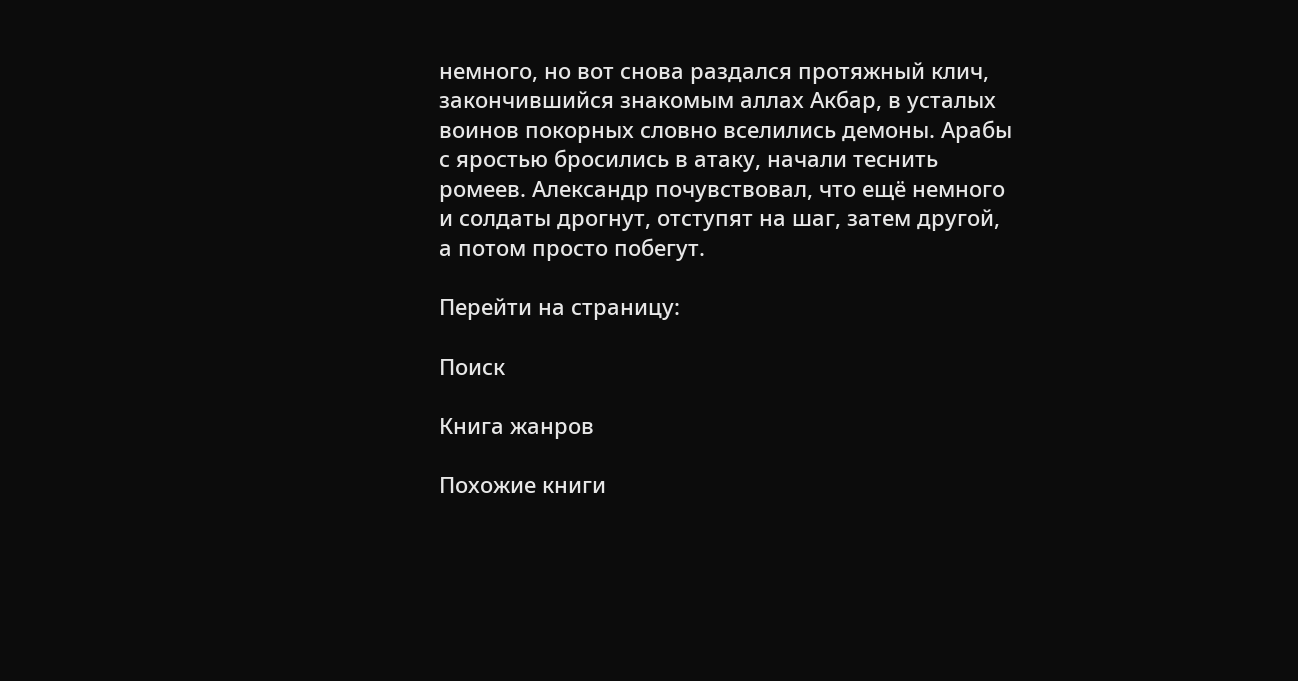немного, но вот снова раздался протяжный клич, закончившийся знакомым аллах Акбар, в усталых воинов покорных словно вселились демоны. Арабы с яростью бросились в атаку, начали теснить ромеев. Александр почувствовал, что ещё немного и солдаты дрогнут, отступят на шаг, затем другой, а потом просто побегут.

Перейти на страницу:

Поиск

Книга жанров

Похожие книги